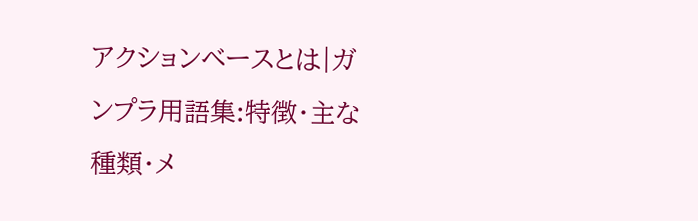アクションベースとは|ガンプラ用語集:特徴・主な種類・メ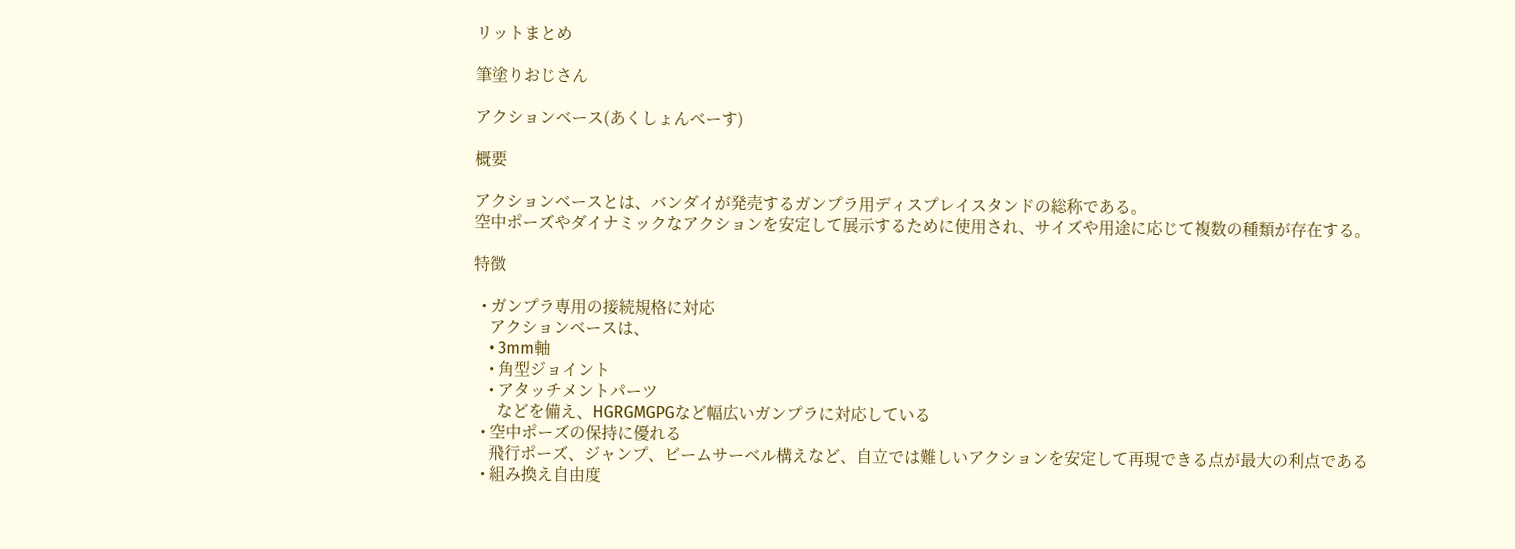リットまとめ

筆塗りおじさん

アクションベース(あくしょんべーす)

概要

アクションベースとは、バンダイが発売するガンプラ用ディスプレイスタンドの総称である。
空中ポーズやダイナミックなアクションを安定して展示するために使用され、サイズや用途に応じて複数の種類が存在する。

特徴

  • ガンプラ専用の接続規格に対応
    アクションベースは、
    • 3mm軸
    • 角型ジョイント
    • アタッチメントパーツ
      などを備え、HGRGMGPGなど幅広いガンプラに対応している
  • 空中ポーズの保持に優れる
    飛行ポーズ、ジャンプ、ビームサーベル構えなど、自立では難しいアクションを安定して再現できる点が最大の利点である
  • 組み換え自由度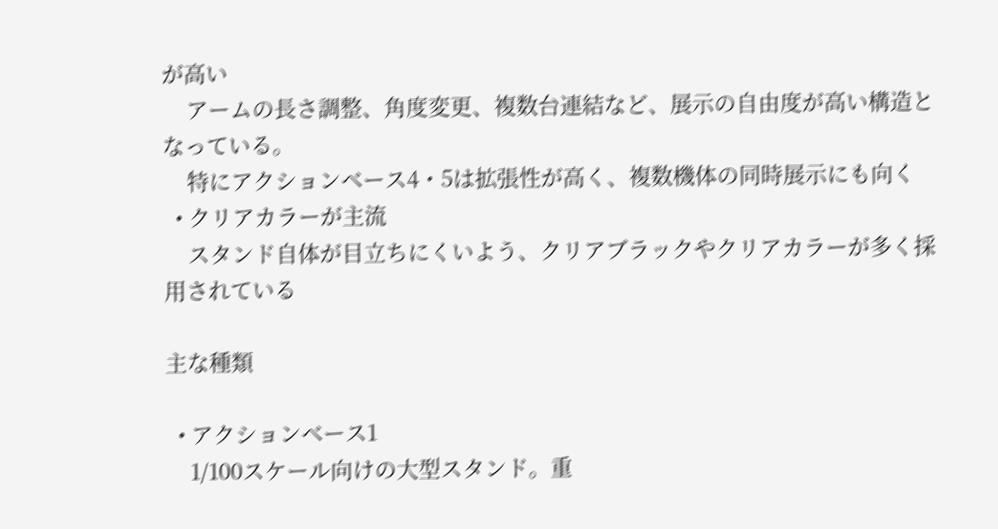が高い
    アームの長さ調整、角度変更、複数台連結など、展示の自由度が高い構造となっている。
    特にアクションベース4・5は拡張性が高く、複数機体の同時展示にも向く
  • クリアカラーが主流
    スタンド自体が目立ちにくいよう、クリアブラックやクリアカラーが多く採用されている

主な種類

  • アクションベース1
    1/100スケール向けの大型スタンド。重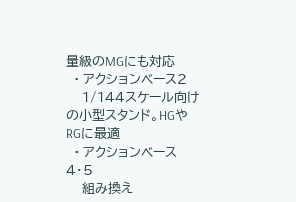量級のMGにも対応
  • アクションベース2
    1/144スケール向けの小型スタンド。HGやRGに最適
  • アクションベース4・5
    組み換え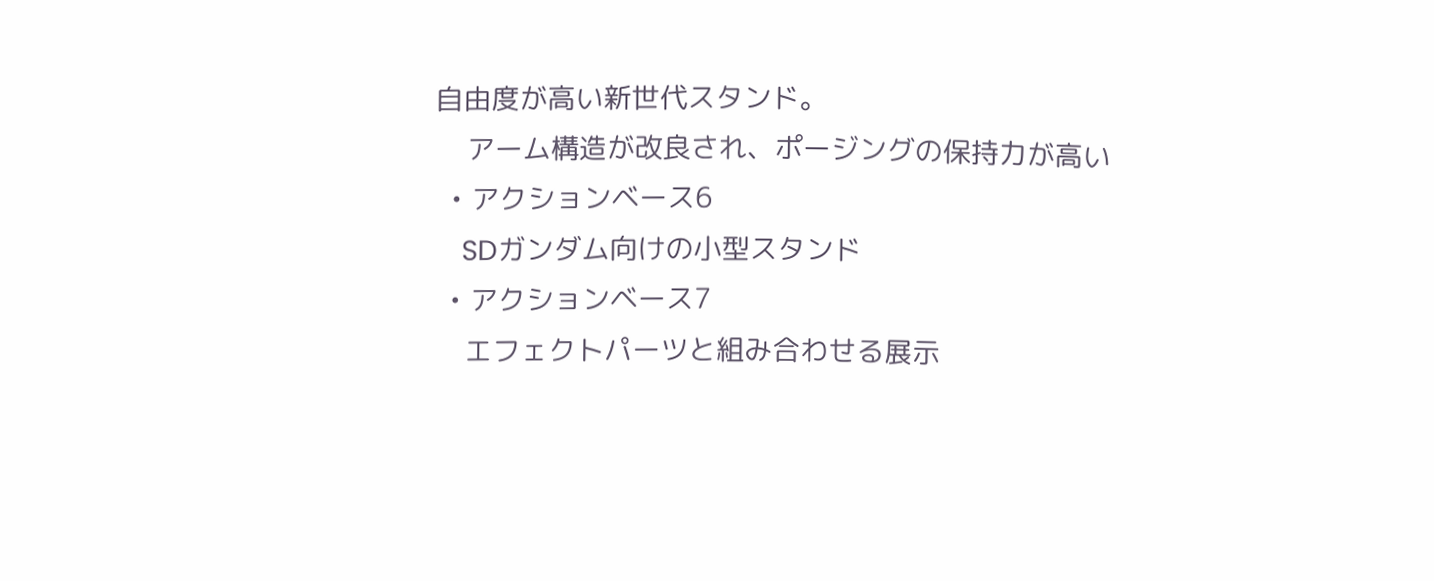自由度が高い新世代スタンド。
    アーム構造が改良され、ポージングの保持力が高い
  • アクションベース6
    SDガンダム向けの小型スタンド
  • アクションベース7
    エフェクトパーツと組み合わせる展示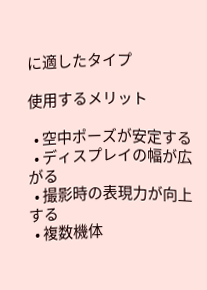に適したタイプ

使用するメリット

  • 空中ポーズが安定する
  • ディスプレイの幅が広がる
  • 撮影時の表現力が向上する
  • 複数機体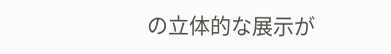の立体的な展示が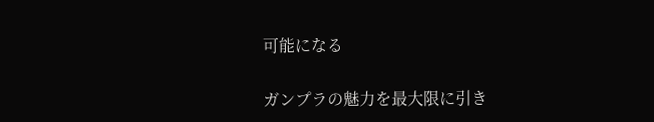可能になる

ガンプラの魅力を最大限に引き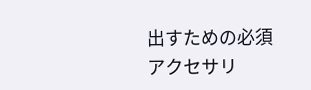出すための必須アクセサリ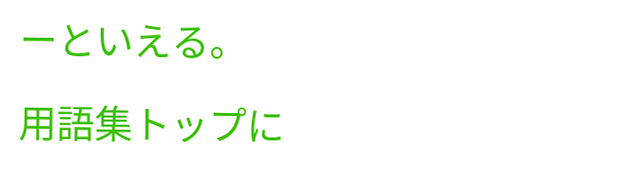ーといえる。

用語集トップに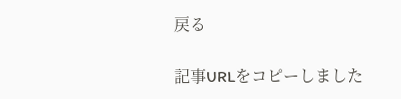戻る

記事URLをコピーしました